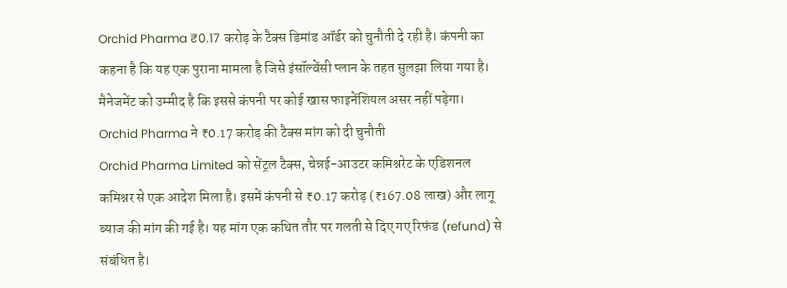Orchid Pharma ₹0.17 करोड़ के टैक्स डिमांड ऑर्डर को चुनौती दे रही है। कंपनी का कहना है कि यह एक पुराना मामला है जिसे इंसॉल्वेंसी प्लान के तहत सुलझा लिया गया है। मैनेजमेंट को उम्मीद है कि इससे कंपनी पर कोई खास फाइनेंशियल असर नहीं पड़ेगा।
Orchid Pharma ने ₹0.17 करोड़ की टैक्स मांग को दी चुनौती
Orchid Pharma Limited को सेंट्रल टैक्स, चेन्नई-आउटर कमिश्नरेट के एडिशनल कमिश्नर से एक आदेश मिला है। इसमें कंपनी से ₹0.17 करोड़ (₹167.08 लाख) और लागू ब्याज की मांग की गई है। यह मांग एक कथित तौर पर गलती से दिए गए रिफंड (refund) से संबंधित है।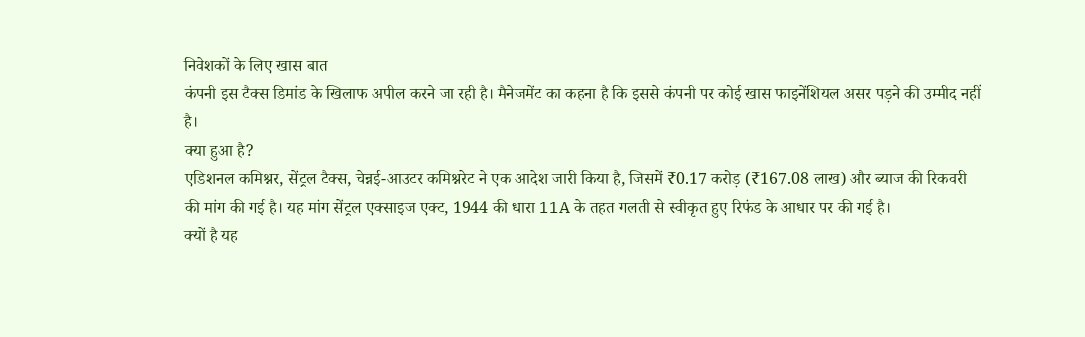निवेशकों के लिए खास बात
कंपनी इस टैक्स डिमांड के खिलाफ अपील करने जा रही है। मैनेजमेंट का कहना है कि इससे कंपनी पर कोई खास फाइनेंशियल असर पड़ने की उम्मीद नहीं है।
क्या हुआ है?
एडिशनल कमिश्नर, सेंट्रल टैक्स, चेन्नई-आउटर कमिश्नरेट ने एक आदेश जारी किया है, जिसमें ₹0.17 करोड़ (₹167.08 लाख) और ब्याज की रिकवरी की मांग की गई है। यह मांग सेंट्रल एक्साइज एक्ट, 1944 की धारा 11A के तहत गलती से स्वीकृत हुए रिफंड के आधार पर की गई है।
क्यों है यह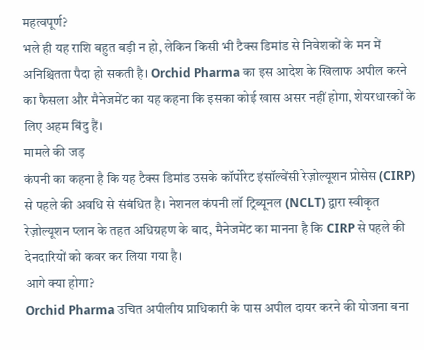महत्वपूर्ण?
भले ही यह राशि बहुत बड़ी न हो, लेकिन किसी भी टैक्स डिमांड से निवेशकों के मन में अनिश्चितता पैदा हो सकती है। Orchid Pharma का इस आदेश के खिलाफ अपील करने का फैसला और मैनेजमेंट का यह कहना कि इसका कोई खास असर नहीं होगा, शेयरधारकों के लिए अहम बिंदु हैं।
मामले की जड़
कंपनी का कहना है कि यह टैक्स डिमांड उसके कॉर्पोरेट इंसॉल्वेंसी रेज़ोल्यूशन प्रोसेस (CIRP) से पहले की अवधि से संबंधित है। नेशनल कंपनी लॉ ट्रिब्यूनल (NCLT) द्वारा स्वीकृत रेज़ोल्यूशन प्लान के तहत अधिग्रहण के बाद, मैनेजमेंट का मानना है कि CIRP से पहले की देनदारियों को कवर कर लिया गया है।
आगे क्या होगा?
Orchid Pharma उचित अपीलीय प्राधिकारी के पास अपील दायर करने की योजना बना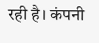रही है। कंपनी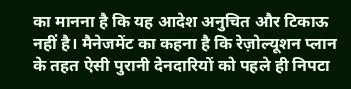का मानना है कि यह आदेश अनुचित और टिकाऊ नहीं है। मैनेजमेंट का कहना है कि रेज़ोल्यूशन प्लान के तहत ऐसी पुरानी देनदारियों को पहले ही निपटा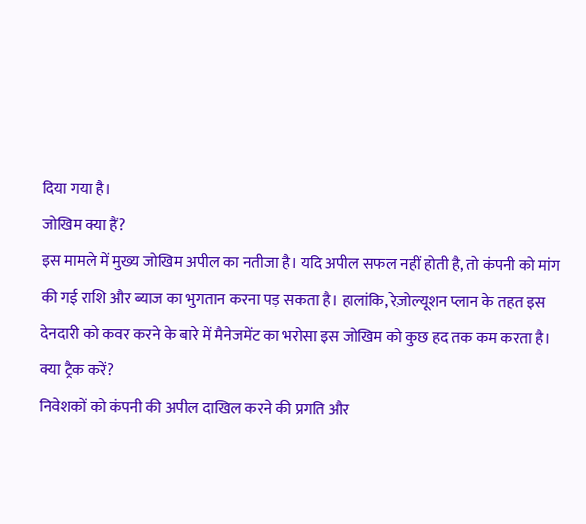दिया गया है।
जोखिम क्या हैं?
इस मामले में मुख्य जोखिम अपील का नतीजा है। यदि अपील सफल नहीं होती है, तो कंपनी को मांग की गई राशि और ब्याज का भुगतान करना पड़ सकता है। हालांकि, रेज़ोल्यूशन प्लान के तहत इस देनदारी को कवर करने के बारे में मैनेजमेंट का भरोसा इस जोखिम को कुछ हद तक कम करता है।
क्या ट्रैक करें?
निवेशकों को कंपनी की अपील दाखिल करने की प्रगति और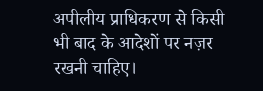अपीलीय प्राधिकरण से किसी भी बाद के आदेशों पर नज़र रखनी चाहिए।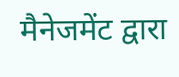मैनेजमेंट द्वारा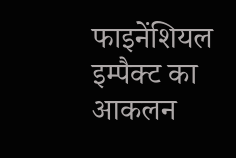फाइनेंशियल इम्पैक्ट का आकलन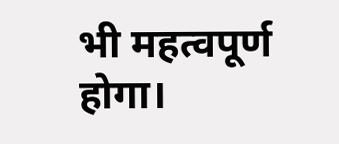भी महत्वपूर्ण होगा।